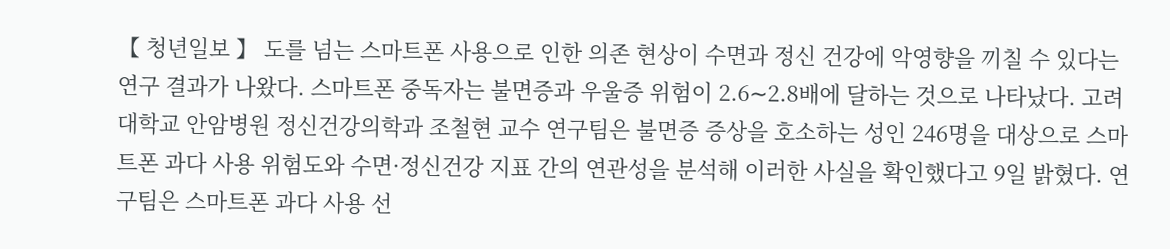【 청년일보 】 도를 넘는 스마트폰 사용으로 인한 의존 현상이 수면과 정신 건강에 악영향을 끼칠 수 있다는 연구 결과가 나왔다. 스마트폰 중독자는 불면증과 우울증 위험이 2.6∼2.8배에 달하는 것으로 나타났다. 고려대학교 안암병원 정신건강의학과 조철현 교수 연구팀은 불면증 증상을 호소하는 성인 246명을 대상으로 스마트폰 과다 사용 위험도와 수면·정신건강 지표 간의 연관성을 분석해 이러한 사실을 확인했다고 9일 밝혔다. 연구팀은 스마트폰 과다 사용 선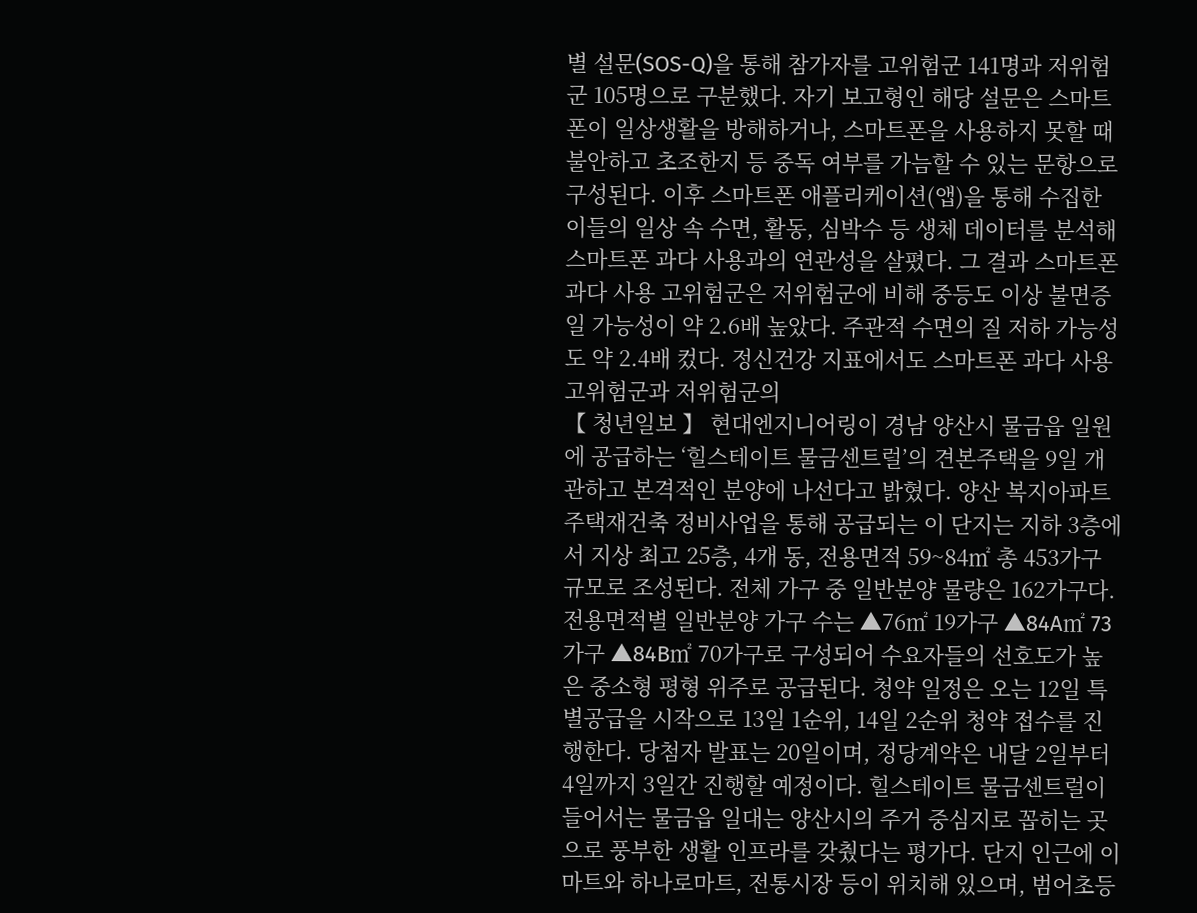별 설문(SOS-Q)을 통해 참가자를 고위험군 141명과 저위험군 105명으로 구분했다. 자기 보고형인 해당 설문은 스마트폰이 일상생활을 방해하거나, 스마트폰을 사용하지 못할 때 불안하고 초조한지 등 중독 여부를 가늠할 수 있는 문항으로 구성된다. 이후 스마트폰 애플리케이션(앱)을 통해 수집한 이들의 일상 속 수면, 활동, 심박수 등 생체 데이터를 분석해 스마트폰 과다 사용과의 연관성을 살폈다. 그 결과 스마트폰 과다 사용 고위험군은 저위험군에 비해 중등도 이상 불면증일 가능성이 약 2.6배 높았다. 주관적 수면의 질 저하 가능성도 약 2.4배 컸다. 정신건강 지표에서도 스마트폰 과다 사용 고위험군과 저위험군의
【 청년일보 】 현대엔지니어링이 경남 양산시 물금읍 일원에 공급하는 ‘힐스테이트 물금센트럴’의 견본주택을 9일 개관하고 본격적인 분양에 나선다고 밝혔다. 양산 복지아파트 주택재건축 정비사업을 통해 공급되는 이 단지는 지하 3층에서 지상 최고 25층, 4개 동, 전용면적 59~84㎡ 총 453가구 규모로 조성된다. 전체 가구 중 일반분양 물량은 162가구다. 전용면적별 일반분양 가구 수는 ▲76㎡ 19가구 ▲84A㎡ 73가구 ▲84B㎡ 70가구로 구성되어 수요자들의 선호도가 높은 중소형 평형 위주로 공급된다. 청약 일정은 오는 12일 특별공급을 시작으로 13일 1순위, 14일 2순위 청약 접수를 진행한다. 당첨자 발표는 20일이며, 정당계약은 내달 2일부터 4일까지 3일간 진행할 예정이다. 힐스테이트 물금센트럴이 들어서는 물금읍 일대는 양산시의 주거 중심지로 꼽히는 곳으로 풍부한 생활 인프라를 갖췄다는 평가다. 단지 인근에 이마트와 하나로마트, 전통시장 등이 위치해 있으며, 범어초등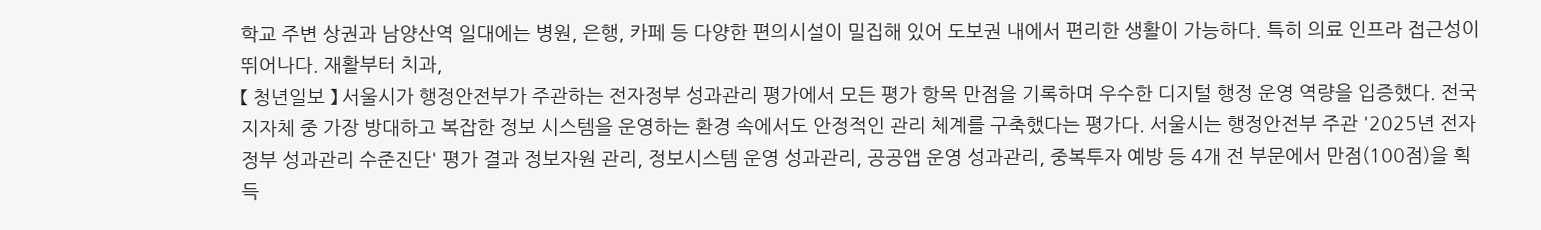학교 주변 상권과 남양산역 일대에는 병원, 은행, 카페 등 다양한 편의시설이 밀집해 있어 도보권 내에서 편리한 생활이 가능하다. 특히 의료 인프라 접근성이 뛰어나다. 재활부터 치과,
【 청년일보 】 서울시가 행정안전부가 주관하는 전자정부 성과관리 평가에서 모든 평가 항목 만점을 기록하며 우수한 디지털 행정 운영 역량을 입증했다. 전국 지자체 중 가장 방대하고 복잡한 정보 시스템을 운영하는 환경 속에서도 안정적인 관리 체계를 구축했다는 평가다. 서울시는 행정안전부 주관 '2025년 전자정부 성과관리 수준진단' 평가 결과 정보자원 관리, 정보시스템 운영 성과관리, 공공앱 운영 성과관리, 중복투자 예방 등 4개 전 부문에서 만점(100점)을 획득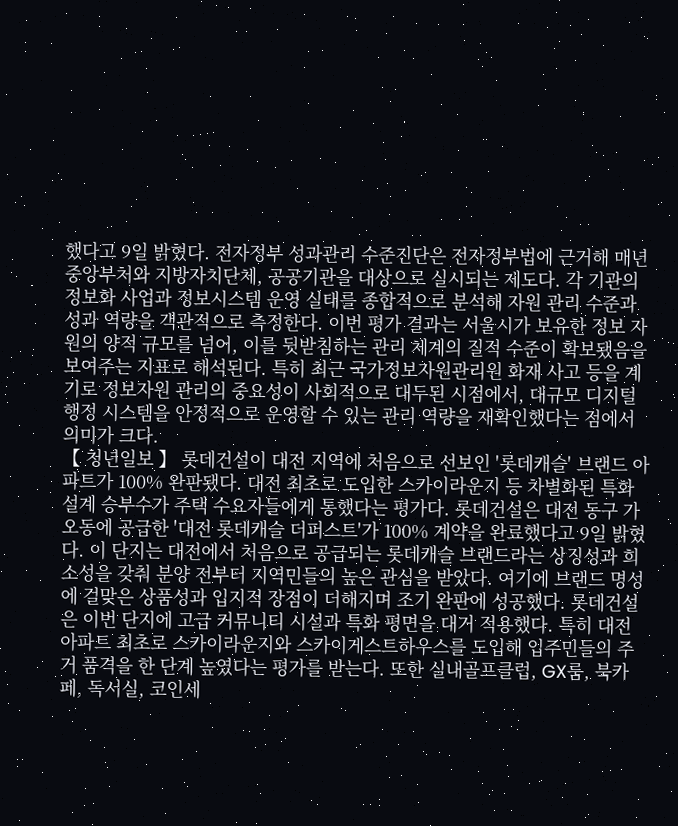했다고 9일 밝혔다. 전자정부 성과관리 수준진단은 전자정부법에 근거해 매년 중앙부처와 지방자치단체, 공공기관을 대상으로 실시되는 제도다. 각 기관의 정보화 사업과 정보시스템 운영 실태를 종합적으로 분석해 자원 관리 수준과 성과 역량을 객관적으로 측정한다. 이번 평가 결과는 서울시가 보유한 정보 자원의 양적 규모를 넘어, 이를 뒷받침하는 관리 체계의 질적 수준이 확보됐음을 보여주는 지표로 해석된다. 특히 최근 국가정보자원관리원 화재 사고 등을 계기로 정보자원 관리의 중요성이 사회적으로 대두된 시점에서, 대규모 디지털 행정 시스템을 안정적으로 운영할 수 있는 관리 역량을 재확인했다는 점에서 의미가 크다.
【 청년일보 】 롯데건설이 대전 지역에 처음으로 선보인 '롯데캐슬' 브랜드 아파트가 100% 완판됐다. 대전 최초로 도입한 스카이라운지 등 차별화된 특화 설계 승부수가 주택 수요자들에게 통했다는 평가다. 롯데건설은 대전 동구 가오동에 공급한 '대전 롯데캐슬 더퍼스트'가 100% 계약을 완료했다고 9일 밝혔다. 이 단지는 대전에서 처음으로 공급되는 롯데캐슬 브랜드라는 상징성과 희소성을 갖춰 분양 전부터 지역민들의 높은 관심을 받았다. 여기에 브랜드 명성에 걸맞은 상품성과 입지적 장점이 더해지며 조기 완판에 성공했다. 롯데건설은 이번 단지에 고급 커뮤니티 시설과 특화 평면을 대거 적용했다. 특히 대전 아파트 최초로 스카이라운지와 스카이게스트하우스를 도입해 입주민들의 주거 품격을 한 단계 높였다는 평가를 받는다. 또한 실내골프클럽, GX룸, 북카페, 독서실, 코인세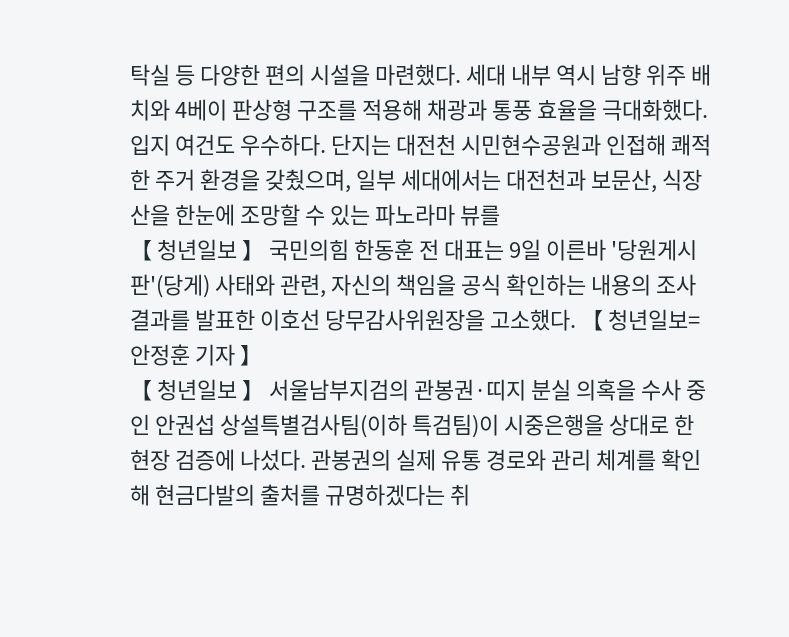탁실 등 다양한 편의 시설을 마련했다. 세대 내부 역시 남향 위주 배치와 4베이 판상형 구조를 적용해 채광과 통풍 효율을 극대화했다. 입지 여건도 우수하다. 단지는 대전천 시민현수공원과 인접해 쾌적한 주거 환경을 갖췄으며, 일부 세대에서는 대전천과 보문산, 식장산을 한눈에 조망할 수 있는 파노라마 뷰를
【 청년일보 】 국민의힘 한동훈 전 대표는 9일 이른바 '당원게시판'(당게) 사태와 관련, 자신의 책임을 공식 확인하는 내용의 조사 결과를 발표한 이호선 당무감사위원장을 고소했다. 【 청년일보=안정훈 기자 】
【 청년일보 】 서울남부지검의 관봉권·띠지 분실 의혹을 수사 중인 안권섭 상설특별검사팀(이하 특검팀)이 시중은행을 상대로 한 현장 검증에 나섰다. 관봉권의 실제 유통 경로와 관리 체계를 확인해 현금다발의 출처를 규명하겠다는 취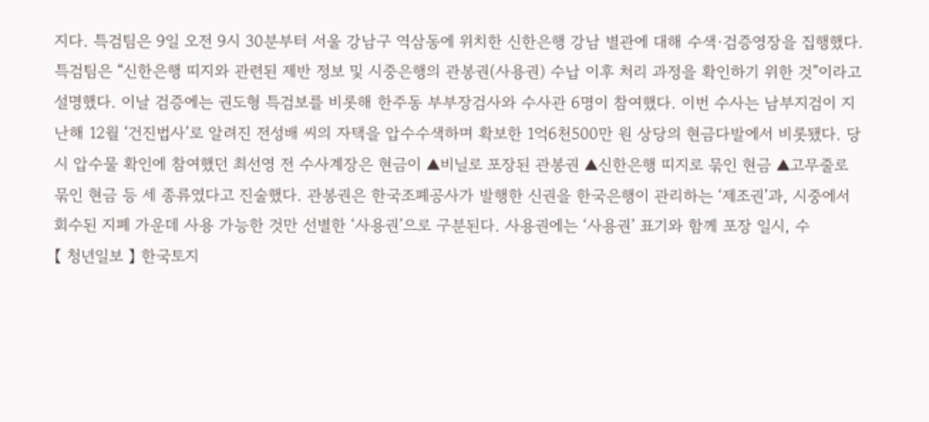지다. 특검팀은 9일 오전 9시 30분부터 서울 강남구 역삼동에 위치한 신한은행 강남 별관에 대해 수색·검증영장을 집행했다. 특검팀은 “신한은행 띠지와 관련된 제반 정보 및 시중은행의 관봉권(사용권) 수납 이후 처리 과정을 확인하기 위한 것”이라고 설명했다. 이날 검증에는 권도형 특검보를 비롯해 한주동 부부장검사와 수사관 6명이 참여했다. 이번 수사는 남부지검이 지난해 12월 ‘건진법사’로 알려진 전성배 씨의 자택을 압수수색하며 확보한 1억6천500만 원 상당의 현금다발에서 비롯됐다. 당시 압수물 확인에 참여했던 최선영 전 수사계장은 현금이 ▲비닐로 포장된 관봉권 ▲신한은행 띠지로 묶인 현금 ▲고무줄로 묶인 현금 등 세 종류였다고 진술했다. 관봉권은 한국조폐공사가 발행한 신권을 한국은행이 관리하는 ‘제조권’과, 시중에서 회수된 지폐 가운데 사용 가능한 것만 선별한 ‘사용권’으로 구분된다. 사용권에는 ‘사용권’ 표기와 함께 포장 일시, 수
【 청년일보 】 한국토지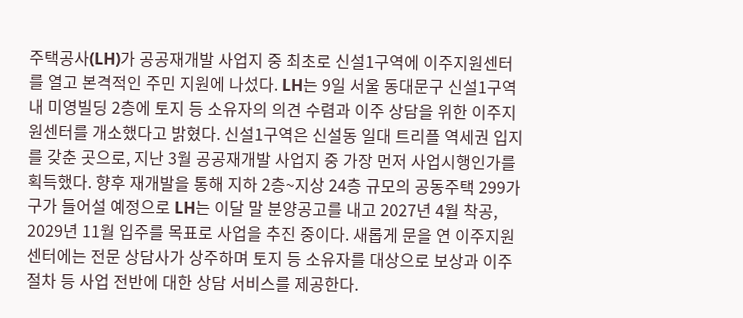주택공사(LH)가 공공재개발 사업지 중 최초로 신설1구역에 이주지원센터를 열고 본격적인 주민 지원에 나섰다. LH는 9일 서울 동대문구 신설1구역 내 미영빌딩 2층에 토지 등 소유자의 의견 수렴과 이주 상담을 위한 이주지원센터를 개소했다고 밝혔다. 신설1구역은 신설동 일대 트리플 역세권 입지를 갖춘 곳으로, 지난 3월 공공재개발 사업지 중 가장 먼저 사업시행인가를 획득했다. 향후 재개발을 통해 지하 2층~지상 24층 규모의 공동주택 299가구가 들어설 예정으로 LH는 이달 말 분양공고를 내고 2027년 4월 착공, 2029년 11월 입주를 목표로 사업을 추진 중이다. 새롭게 문을 연 이주지원센터에는 전문 상담사가 상주하며 토지 등 소유자를 대상으로 보상과 이주 절차 등 사업 전반에 대한 상담 서비스를 제공한다.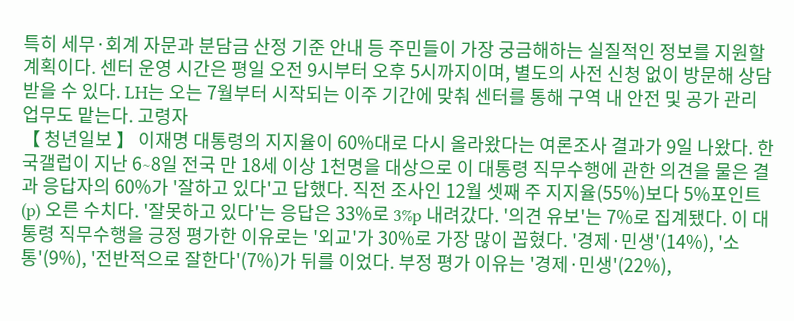특히 세무·회계 자문과 분담금 산정 기준 안내 등 주민들이 가장 궁금해하는 실질적인 정보를 지원할 계획이다. 센터 운영 시간은 평일 오전 9시부터 오후 5시까지이며, 별도의 사전 신청 없이 방문해 상담받을 수 있다. LH는 오는 7월부터 시작되는 이주 기간에 맞춰 센터를 통해 구역 내 안전 및 공가 관리 업무도 맡는다. 고령자
【 청년일보 】 이재명 대통령의 지지율이 60%대로 다시 올라왔다는 여론조사 결과가 9일 나왔다. 한국갤럽이 지난 6∼8일 전국 만 18세 이상 1천명을 대상으로 이 대통령 직무수행에 관한 의견을 물은 결과 응답자의 60%가 '잘하고 있다'고 답했다. 직전 조사인 12월 셋째 주 지지율(55%)보다 5%포인트(p) 오른 수치다. '잘못하고 있다'는 응답은 33%로 3%p 내려갔다. '의견 유보'는 7%로 집계됐다. 이 대통령 직무수행을 긍정 평가한 이유로는 '외교'가 30%로 가장 많이 꼽혔다. '경제·민생'(14%), '소통'(9%), '전반적으로 잘한다'(7%)가 뒤를 이었다. 부정 평가 이유는 '경제·민생'(22%),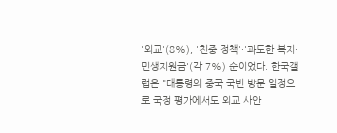'외교'(8%), '친중 정책'·'과도한 복지·민생지원금'(각 7%) 순이었다. 한국갤럽은 "대통령의 중국 국빈 방문 일정으로 국정 평가에서도 외교 사안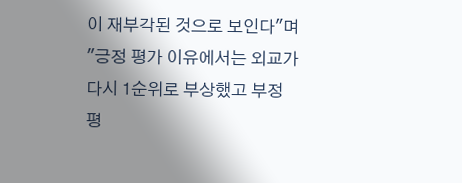이 재부각된 것으로 보인다"며 "긍정 평가 이유에서는 외교가 다시 1순위로 부상했고 부정 평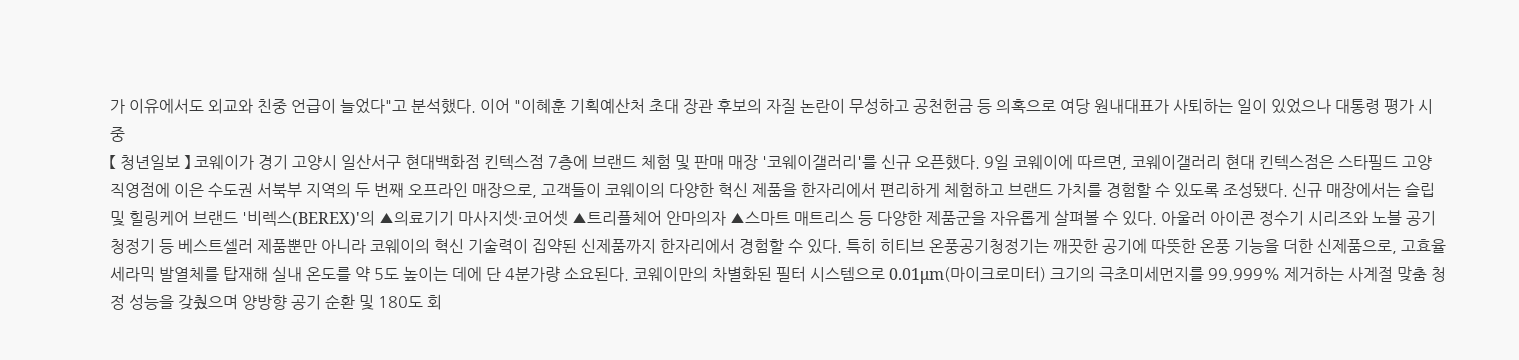가 이유에서도 외교와 친중 언급이 늘었다"고 분석했다. 이어 "이혜훈 기획예산처 초대 장관 후보의 자질 논란이 무성하고 공천헌금 등 의혹으로 여당 원내대표가 사퇴하는 일이 있었으나 대통령 평가 시 중
【 청년일보 】 코웨이가 경기 고양시 일산서구 현대백화점 킨텍스점 7층에 브랜드 체험 및 판매 매장 '코웨이갤러리'를 신규 오픈했다. 9일 코웨이에 따르면, 코웨이갤러리 현대 킨텍스점은 스타필드 고양 직영점에 이은 수도권 서북부 지역의 두 번째 오프라인 매장으로, 고객들이 코웨이의 다양한 혁신 제품을 한자리에서 편리하게 체험하고 브랜드 가치를 경험할 수 있도록 조성됐다. 신규 매장에서는 슬립 및 힐링케어 브랜드 '비렉스(BEREX)'의 ▲의료기기 마사지셋·코어셋 ▲트리플체어 안마의자 ▲스마트 매트리스 등 다양한 제품군을 자유롭게 살펴볼 수 있다. 아울러 아이콘 정수기 시리즈와 노블 공기청정기 등 베스트셀러 제품뿐만 아니라 코웨이의 혁신 기술력이 집약된 신제품까지 한자리에서 경험할 수 있다. 특히 히티브 온풍공기청정기는 깨끗한 공기에 따뜻한 온풍 기능을 더한 신제품으로, 고효율 세라믹 발열체를 탑재해 실내 온도를 약 5도 높이는 데에 단 4분가량 소요된다. 코웨이만의 차별화된 필터 시스템으로 0.01μm(마이크로미터) 크기의 극초미세먼지를 99.999% 제거하는 사계절 맞춤 청정 성능을 갖췄으며 양방향 공기 순환 및 180도 회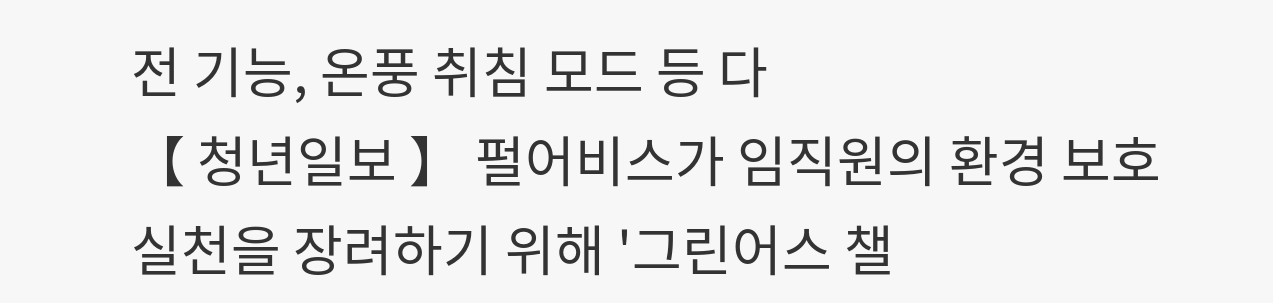전 기능, 온풍 취침 모드 등 다
【 청년일보 】 펄어비스가 임직원의 환경 보호 실천을 장려하기 위해 '그린어스 챌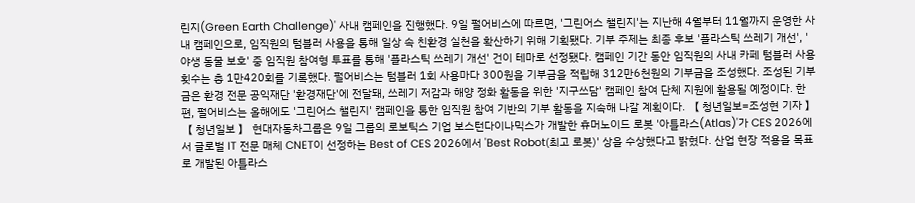린지(Green Earth Challenge)' 사내 캠페인을 진행했다. 9일 펄어비스에 따르면, '그린어스 챌린지'는 지난해 4월부터 11월까지 운영한 사내 캠페인으로, 임직원의 텀블러 사용을 통해 일상 속 친환경 실천을 확산하기 위해 기획됐다. 기부 주제는 최종 후보 '플라스틱 쓰레기 개선', '야생 동물 보호' 중 임직원 참여형 투표를 통해 '플라스틱 쓰레기 개선' 건이 테마로 선정됐다. 캠페인 기간 동안 임직원의 사내 카페 텀블러 사용 횟수는 총 1만420회를 기록했다. 펄어비스는 텀블러 1회 사용마다 300원을 기부금을 적립해 312만6천원의 기부금을 조성했다. 조성된 기부금은 환경 전문 공익재단 '환경재단'에 전달돼, 쓰레기 저감과 해양 정화 활동을 위한 '지구쓰담' 캠페인 참여 단체 지원에 활용될 예정이다. 한편, 펄어비스는 올해에도 '그린어스 챌린지' 캠페인을 통한 임직원 참여 기반의 기부 활동을 지속해 나갈 계획이다. 【 청년일보=조성현 기자 】
【 청년일보 】 현대자동차그룹은 9일 그룹의 로보틱스 기업 보스턴다이나믹스가 개발한 휴머노이드 로봇 '아틀라스(Atlas)'가 CES 2026에서 글로벌 IT 전문 매체 CNET이 선정하는 Best of CES 2026에서 'Best Robot(최고 로봇)' 상을 수상했다고 밝혔다. 산업 현장 적용을 목표로 개발된 아틀라스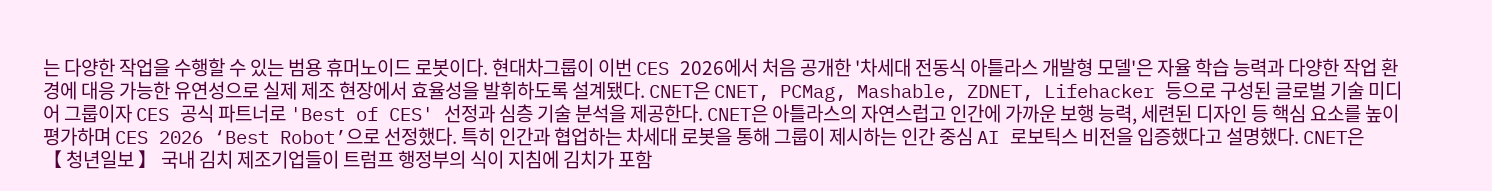는 다양한 작업을 수행할 수 있는 범용 휴머노이드 로봇이다. 현대차그룹이 이번 CES 2026에서 처음 공개한 '차세대 전동식 아틀라스 개발형 모델'은 자율 학습 능력과 다양한 작업 환경에 대응 가능한 유연성으로 실제 제조 현장에서 효율성을 발휘하도록 설계됐다. CNET은 CNET, PCMag, Mashable, ZDNET, Lifehacker 등으로 구성된 글로벌 기술 미디어 그룹이자 CES 공식 파트너로 'Best of CES' 선정과 심층 기술 분석을 제공한다. CNET은 아틀라스의 자연스럽고 인간에 가까운 보행 능력, 세련된 디자인 등 핵심 요소를 높이 평가하며 CES 2026 ‘Best Robot’으로 선정했다. 특히 인간과 협업하는 차세대 로봇을 통해 그룹이 제시하는 인간 중심 AI 로보틱스 비전을 입증했다고 설명했다. CNET은
【 청년일보 】 국내 김치 제조기업들이 트럼프 행정부의 식이 지침에 김치가 포함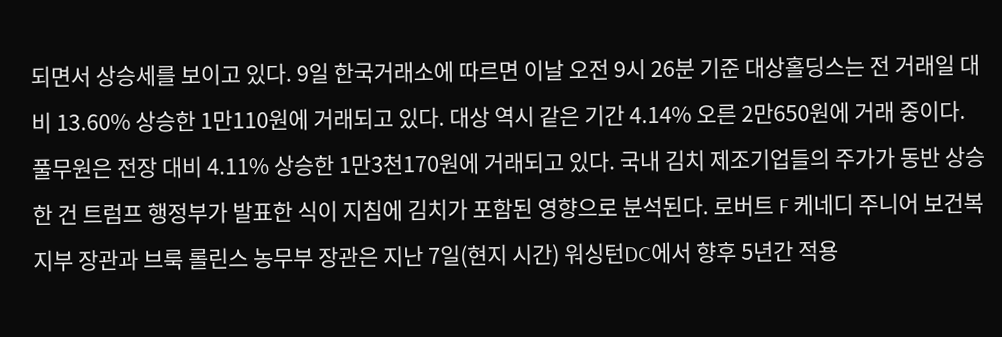되면서 상승세를 보이고 있다. 9일 한국거래소에 따르면 이날 오전 9시 26분 기준 대상홀딩스는 전 거래일 대비 13.60% 상승한 1만110원에 거래되고 있다. 대상 역시 같은 기간 4.14% 오른 2만650원에 거래 중이다. 풀무원은 전장 대비 4.11% 상승한 1만3천170원에 거래되고 있다. 국내 김치 제조기업들의 주가가 동반 상승한 건 트럼프 행정부가 발표한 식이 지침에 김치가 포함된 영향으로 분석된다. 로버트 F 케네디 주니어 보건복지부 장관과 브룩 롤린스 농무부 장관은 지난 7일(현지 시간) 워싱턴DC에서 향후 5년간 적용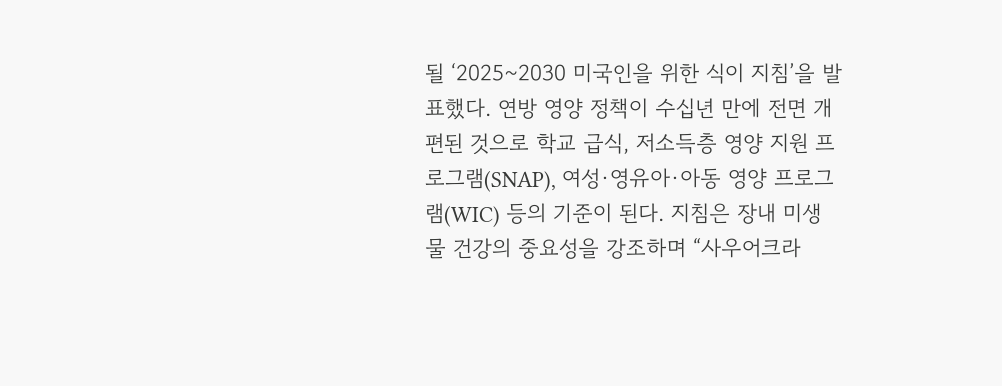될 ‘2025~2030 미국인을 위한 식이 지침’을 발표했다. 연방 영양 정책이 수십년 만에 전면 개편된 것으로 학교 급식, 저소득층 영양 지원 프로그램(SNAP), 여성·영유아·아동 영양 프로그램(WIC) 등의 기준이 된다. 지침은 장내 미생물 건강의 중요성을 강조하며 “사우어크라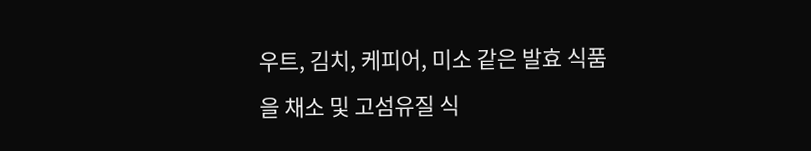우트, 김치, 케피어, 미소 같은 발효 식품을 채소 및 고섬유질 식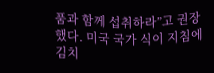품과 함께 섭취하라”고 권장했다. 미국 국가 식이 지침에 김치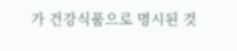가 건강식품으로 명시된 것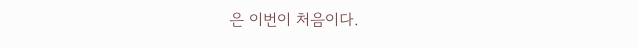은 이번이 처음이다.